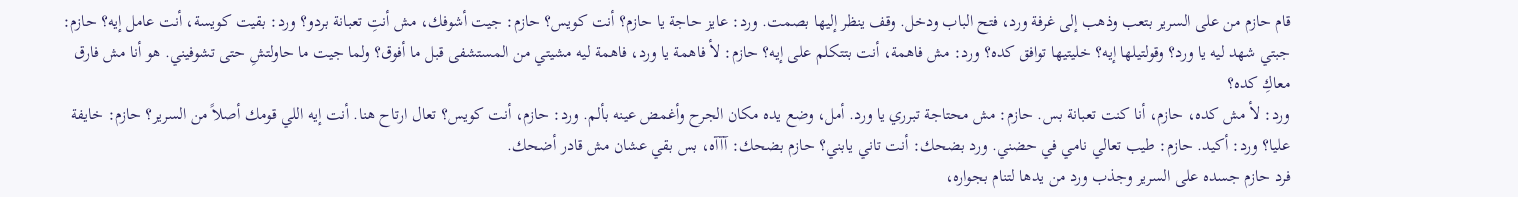قام حازم من على السرير بتعب وذهب إلى غرفة ورد، فتح الباب ودخل. وقف ينظر إليها بصمت. ورد: عايز حاجة يا حازم؟ أنت كويس؟ حازم: جيت أشوفك، مش أنتِ تعبانة بردو؟ ورد: بقيت كويسة، أنت عامل إيه؟ حازم: جبتي شهد ليه يا ورد؟ وقولتيلها إيه؟ خليتيها توافق كده؟ ورد: مش فاهمة، أنت بتتكلم على إيه؟ حازم: لأ فاهمة يا ورد، فاهمة ليه مشيتي من المستشفى قبل ما أفوق؟ ولما جيت ما حاولتشِ حتى تشوفيني. هو أنا مش فارق معاكِ كده؟
ورد: لأ مش كده، حازم، أنا كنت تعبانة بس. حازم: مش محتاجة تبرري يا ورد. أمل، وضع يده مكان الجرح وأغمض عينه بألم. ورد: حازم، أنت كويس؟ تعال ارتاح هنا. أنت إيه اللي قومك أصلاً من السرير؟ حازم: خايفة عليا؟ ورد: أكيد. حازم: طيب تعالي نامي في حضني. ورد بضحك: أنت تاني يابني؟ حازم بضحك: آآآه، بس بقي عشان مش قادر أضحك.
فرد حازم جسده على السرير وجذب ورد من يدها لتنام بجواره،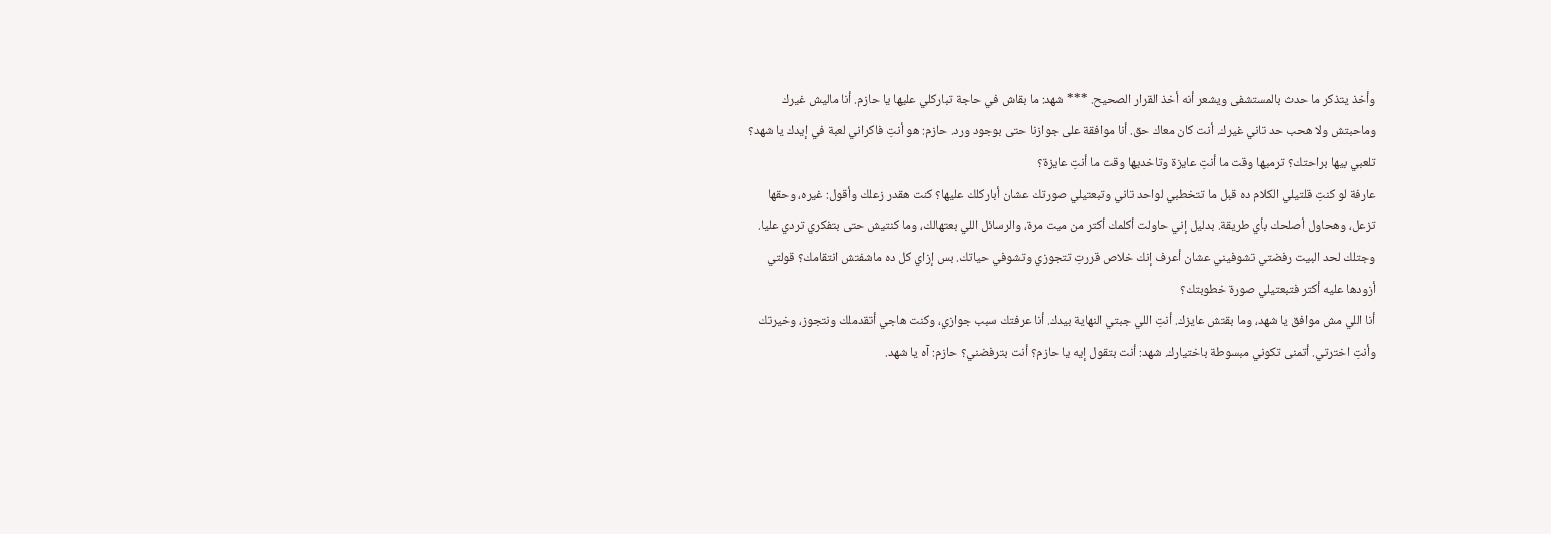وأخذ يتذكر ما حدث بالمستشفى ويشعر أنه أخذ القرار الصحيح. *** شهد: ما بقاش في حاجة تباركلي عليها يا حازم. أنا ماليش غيرك وماحبتش ولا هحب حد تاني غيرك. أنت كان معاك حق. أنا موافقة على جوازنا حتى بوجود ورد. حازم: هو أنتِ فاكراني لعبة في إيدك يا شهد؟ تلعبي بيها براحتك؟ ترميها وقت ما أنتِ عايزة وتاخديها وقت ما أنتِ عايزة؟
عارفة لو كنتِ قلتيلي الكلام ده قبل ما تتخطبي لواحد تاني وتبعتيلي صورتك عشان أباركلك عليها؟ كنت هقدر زعلك وأقول: غيره، وحقها تزعل، وهحاول أصلحك بأي طريقة. بدليل إني حاولت أكلمك أكتر من ميت مرة، والرسائل اللي بعتهالك، وما كنتيش حتى بتفكري تردي عليا. وجتلك لحد البيت رفضتي تشوفيني عشان أعرف إنك خلاص قررتِ تتجوزي وتشوفي حياتك. بس إزاي كل ده ماشفتش انتقامك؟ قولتي أزودها عليه أكتر فتبعتيلي صورة خطوبتك؟
أنا اللي مش موافق يا شهد، وما بقتش عايزك. أنتِ اللي جبتي النهاية بيدك. أنا عرفتك سبب جوازي، وكنت هاجي أتقدملك ونتجوز، وخيرتك وأنتِ اخترتي. أتمنى تكوني مبسوطة باختيارك. شهد: أنت بتقول إيه يا حازم؟ أنت بترفضني؟ حازم: آه يا شهد.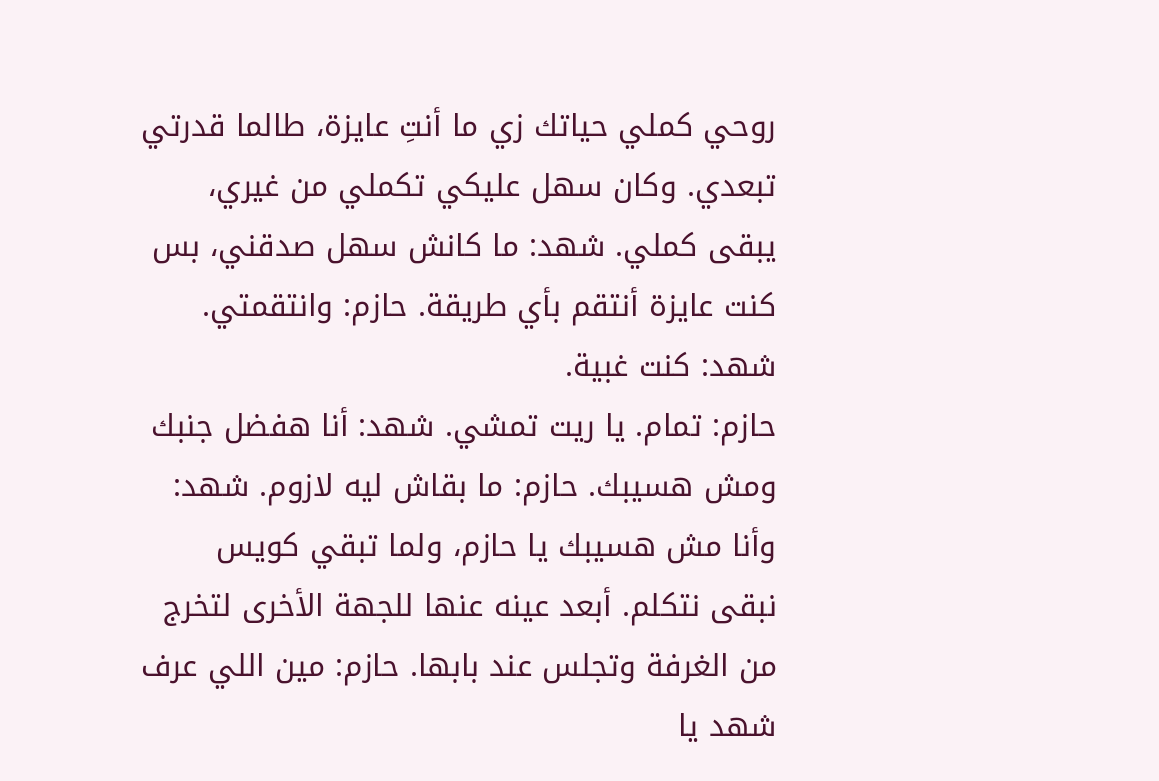روحي كملي حياتك زي ما أنتِ عايزة، طالما قدرتي تبعدي. وكان سهل عليكي تكملي من غيري، يبقى كملي. شهد: ما كانش سهل صدقني، بس كنت عايزة أنتقم بأي طريقة. حازم: وانتقمتي. شهد: كنت غبية.
حازم: تمام. يا ريت تمشي. شهد: أنا هفضل جنبك ومش هسيبك. حازم: ما بقاش ليه لازوم. شهد: وأنا مش هسيبك يا حازم، ولما تبقي كويس نبقى نتكلم. أبعد عينه عنها للجهة الأخرى لتخرج من الغرفة وتجلس عند بابها. حازم: مين اللي عرف شهد يا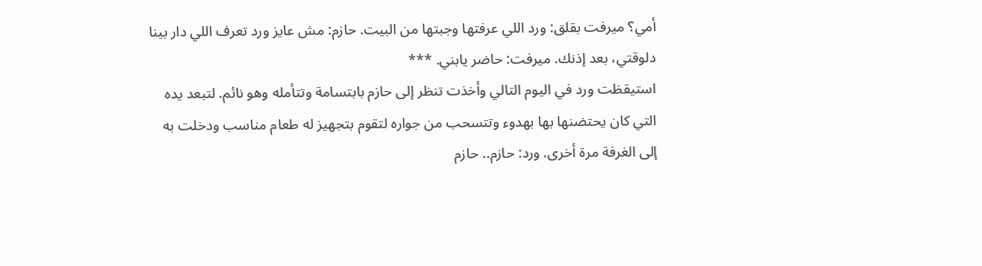أمي؟ ميرفت بقلق: ورد اللي عرفتها وجبتها من البيت. حازم: مش عايز ورد تعرف اللي دار بينا دلوقتي، بعد إذنك. ميرفت: حاضر يابني. ***
استيقظت ورد في اليوم التالي وأخذت تنظر إلى حازم بابتسامة وتتأمله وهو نائم. لتبعد يده التي كان يحتضنها بها بهدوء وتتسحب من جواره لتقوم بتجهيز له طعام مناسب ودخلت به إلى الغرفة مرة أخرى. ورد: حازم.. حازم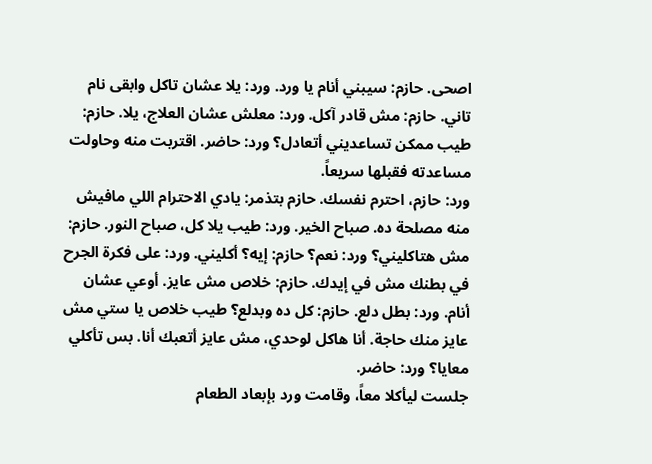اصحى. حازم: سيبني أنام يا ورد. ورد: يلا عشان تاكل وابقى نام تاني. حازم: مش قادر آكل. ورد: معلش عشان العلاج، يلا. حازم: طيب ممكن تساعديني أتعادل؟ ورد: حاضر. اقتربت منه وحاولت مساعدته فقبلها سريعاً.
ورد: حازم، احترم نفسك. حازم بتذمر: يادي الاحترام اللي مافيش منه مصلحة ده. صباح الخير. ورد: طيب يلا كل، صباح النور. حازم: مش هتاكليني؟ ورد: نعم؟ حازم: إيه؟ أكليني. ورد: على فكرة الجرح في بطنك مش في إيدك. حازم: خلاص مش عايز. أوعي عشان أنام. ورد: بطل دلع. حازم: كل ده وبدلع؟ طيب خلاص يا ستي مش عايز منك حاجة. أنا هاكل لوحدي، مش عايز أتعبك أنا. بس تأكلي معايا؟ ورد: حاضر.
جلست ليأكلا معاً، وقامت ورد بإبعاد الطعام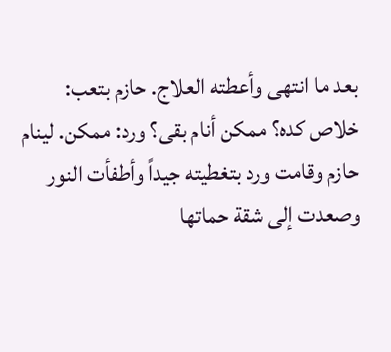بعد ما انتهى وأعطته العلاج. حازم بتعب: خلاص كده؟ ممكن أنام بقى؟ ورد: ممكن. لينام حازم وقامت ورد بتغطيته جيداً وأطفأت النور وصعدت إلى شقة حماتها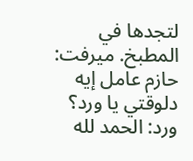لتجدها في المطبخ. ميرفت: حازم عامل إيه دلوقتي يا ورد؟ ورد: الحمد لله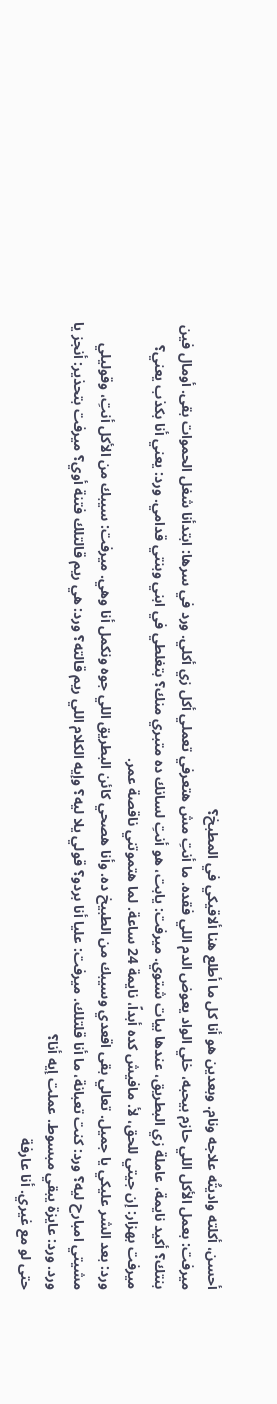أحسن، أكلته واديتُه علاجه ونام. وبعدين هو أنا كل ما أطلع هنا ألاقيكي في المطبخ؟
ميرفت: بعمل الأكل اللي حازم بيحبه، خلي الواد يعوض الدم اللي فقده. ما أنتِ مش هتعرفي تعملي أكل زي أكلي. ورد في سرها: ابتدأنا شغل الحموات بقى. أومال فين بنتك؟ أكيد نايمة، عاملة زي البطريق، عندها بيات شتوي. ميرفت: يابت، هو أنتِ لسانك ده متبري منك؟ بتغلطي في ابني وبنتي قدامي. ورد: يعني أنا بكذب يعني؟ ميرفت بهزار: إن جيتي للحق، لأ. مافيش كده أبداً، نايمة 24 ساعة. لما هتموتني ناقصة عمر.
ورد: بعد الشر عليكي يا جميل. تعالي بقى اقعدي وسيبك من الطبيخ ده. وأنا هصحي كائن البطريق اللي جوه ونكمل أنا وهي. ميرفت: سيبك من الأكل أنتِ، وقوليلي مشيتي امبارح ليه؟ ورد: كنت تعبانة، ما أنا قلتلك. ميرفت: عليا أنا بردو؟ قولي يلا ليه؟ وإيه الكلام اللي ريم قالته؟ ورد: هي ريم قالتلك فتنة أوي؟ ميرفت بتحذير: أنجز يا ورد. ورد: عايزة يبقي مبسوط. عملت إيه أنا؟
حتى لو مع غيري. أنا عارفة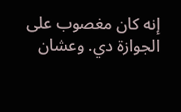إنه كان مغصوب على الجوازة دي. وعشان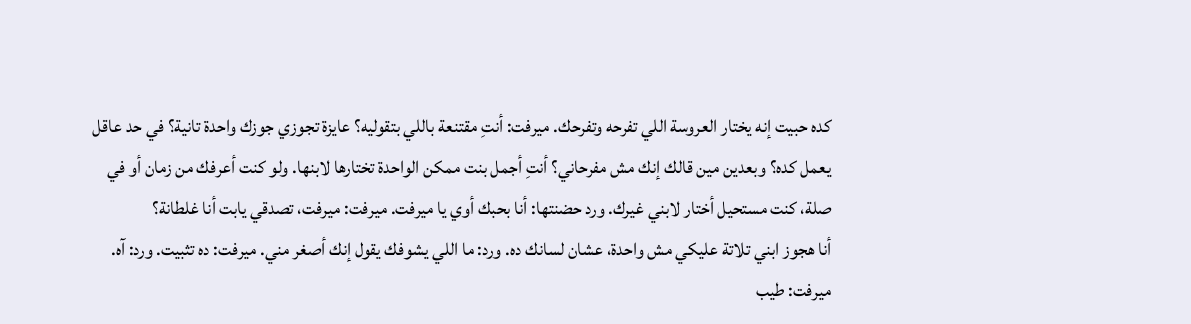كده حبيت إنه يختار العروسة اللي تفرحه وتفرحك. ميرفت: أنتِ مقتنعة باللي بتقوليه؟ عايزة تجوزي جوزك واحدة تانية؟ في حد عاقل يعمل كده؟ وبعدين مين قالك إنك مش مفرحاني؟ أنتِ أجمل بنت ممكن الواحدة تختارها لابنها. ولو كنت أعرفك من زمان أو في صلة، كنت مستحيل أختار لابني غيرك. ورد حضنتها: أنا بحبك أوي يا ميرفت. ميرفت: ميرفت، تصدقي يابت أنا غلطانة؟
أنا هجوز ابني تلاتة عليكي مش واحدة، عشان لسانك ده. ورد: ما اللي يشوفك يقول إنك أصغر مني. ميرفت: ده تثبيت. ورد: آه. ميرفت: طيب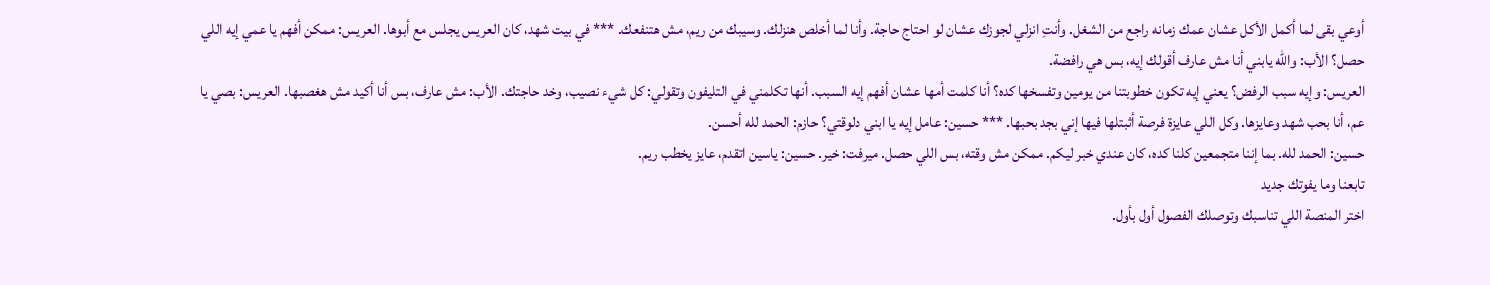أوعي بقى لما أكمل الأكل عشان عمك زمانه راجع من الشغل. وأنتِ انزلي لجوزك عشان لو احتاج حاجة. وأنا لما أخلص هنزلك. وسيبك من ريم، مش هتنفعك. *** في بيت شهد، كان العريس يجلس مع أبوها. العريس: ممكن أفهم يا عمي إيه اللي حصل؟ الأب: والله يابني أنا مش عارف أقولك إيه، بس هي رافضة.
العريس: وإيه سبب الرفض؟ يعني إيه تكون خطوبتنا من يومين وتفسخها كده؟ أنا كلمت أمها عشان أفهم إيه السبب. أنها تكلمني في التليفون وتقولي: كل شيء نصيب، وخد حاجتك. الأب: مش عارف، بس أنا أكيد مش هغصبها. العريس: بصي يا عم، أنا بحب شهد وعايزها. وكل اللي عايزة فرصة أثبتلها فيها إني بجد بحبها. *** حسين: عامل إيه يا ابني دلوقتي؟ حازم: الحمد لله أحسن.
حسين: الحمد لله. بما إننا متجمعين كلنا كده، كان عندي خبر ليكم. ممكن مش وقته، بس اللي حصل. ميرفت: خير. حسين: ياسين اتقدم، عايز يخطب ريم.
تابعنا وما يفوتك جديد
اختر المنصة اللي تناسبك وتوصلك الفصول أول بأول.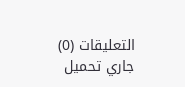التعليقات (0)
جاري تحميل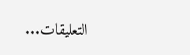التعليقات...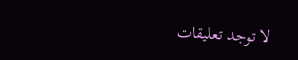لا توجد تعليقات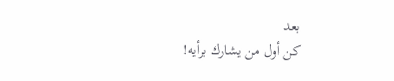بعد
كن أول من يشارك برأيه!